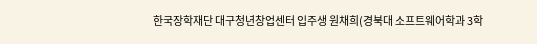한국장학재단 대구청년창업센터 입주생 원채희(경북대 소프트웨어학과 3학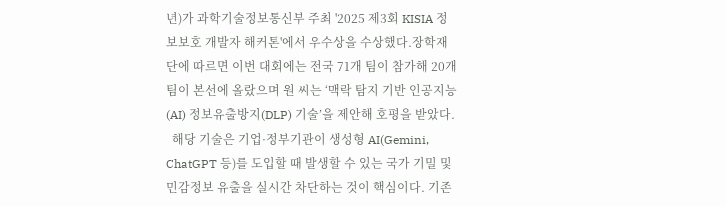년)가 과학기술정보통신부 주최 '2025 제3회 KISIA 정보보호 개발자 해커톤'에서 우수상을 수상했다.장학재단에 따르면 이번 대회에는 전국 71개 팀이 참가해 20개 팀이 본선에 올랐으며 원 씨는 ‘맥락 탐지 기반 인공지능(AI) 정보유출방지(DLP) 기술’을 제안해 호평을 받았다.
  해당 기술은 기업·정부기관이 생성형 AI(Gemini, ChatGPT 등)를 도입할 때 발생할 수 있는 국가 기밀 및 민감정보 유출을 실시간 차단하는 것이 핵심이다. 기존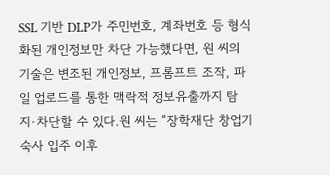SSL 기반 DLP가 주민번호, 계좌번호 등 형식화된 개인정보만 차단 가능했다면, 원 씨의 기술은 변조된 개인정보, 프롬프트 조작, 파일 업로드를 통한 맥락적 정보유출까지 탐지·차단할 수 있다.원 씨는 “장학재단 창업기숙사 입주 이후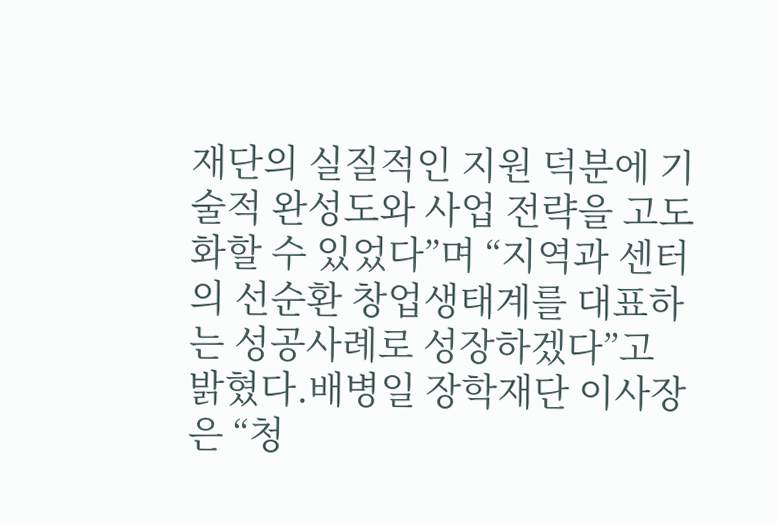재단의 실질적인 지원 덕분에 기술적 완성도와 사업 전략을 고도화할 수 있었다”며 “지역과 센터의 선순환 창업생태계를 대표하는 성공사례로 성장하겠다”고 밝혔다.배병일 장학재단 이사장은 “청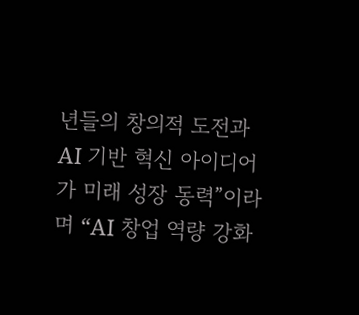년들의 창의적 도전과 AI 기반 혁신 아이디어가 미래 성장 동력”이라며 “AI 창업 역량 강화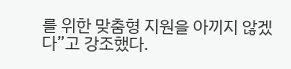를 위한 맞춤형 지원을 아끼지 않겠다”고 강조했다.